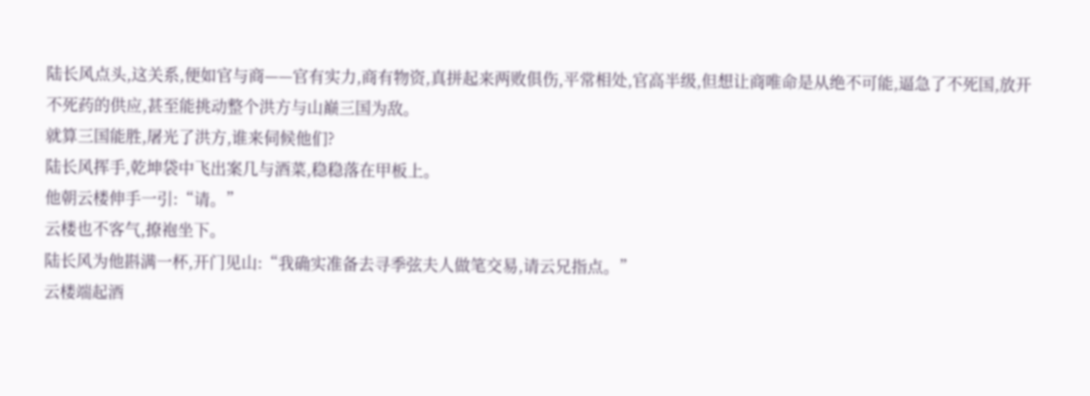陆长风点头,这关系,便如官与商——官有实力,商有物资,真拼起来两败俱伤,平常相处,官高半级,但想让商唯命是从绝不可能,逼急了不死国,放开不死药的供应,甚至能挑动整个洪方与山巅三国为敌。
就算三国能胜,屠光了洪方,谁来伺候他们?
陆长风挥手,乾坤袋中飞出案几与酒菜,稳稳落在甲板上。
他朝云楼伸手一引:“请。”
云楼也不客气,撩袍坐下。
陆长风为他斟满一杯,开门见山:“我确实准备去寻季弦夫人做笔交易,请云兄指点。”
云楼端起酒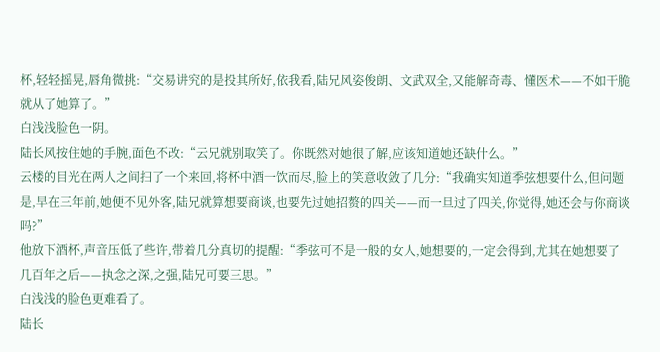杯,轻轻摇晃,唇角微挑:“交易讲究的是投其所好,依我看,陆兄风姿俊朗、文武双全,又能解奇毒、懂医术——不如干脆就从了她算了。”
白浅浅脸色一阴。
陆长风按住她的手腕,面色不改:“云兄就别取笑了。你既然对她很了解,应该知道她还缺什么。”
云楼的目光在两人之间扫了一个来回,将杯中酒一饮而尽,脸上的笑意收敛了几分:“我确实知道季弦想要什么,但问题是,早在三年前,她便不见外客,陆兄就算想要商谈,也要先过她招赘的四关——而一旦过了四关,你觉得,她还会与你商谈吗?”
他放下酒杯,声音压低了些许,带着几分真切的提醒:“季弦可不是一般的女人,她想要的,一定会得到,尤其在她想要了几百年之后——执念之深,之强,陆兄可要三思。”
白浅浅的脸色更难看了。
陆长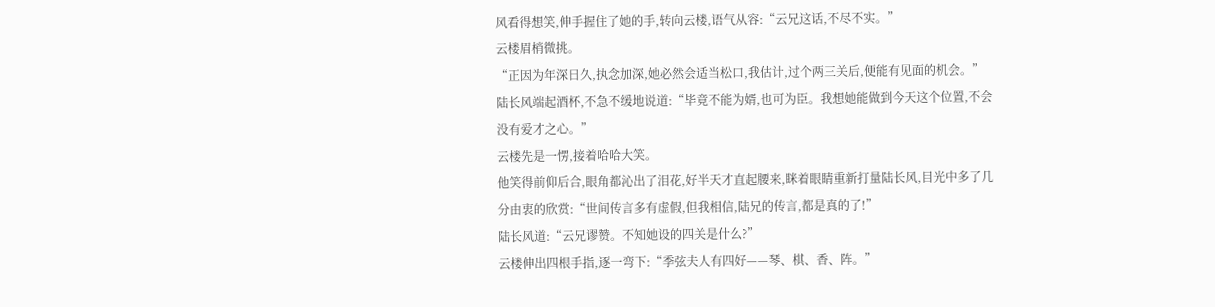风看得想笑,伸手握住了她的手,转向云楼,语气从容:“云兄这话,不尽不实。”
云楼眉梢微挑。
“正因为年深日久,执念加深,她必然会适当松口,我估计,过个两三关后,便能有见面的机会。”
陆长风端起酒杯,不急不缓地说道:“毕竟不能为婿,也可为臣。我想她能做到今天这个位置,不会没有爱才之心。”
云楼先是一愣,接着哈哈大笑。
他笑得前仰后合,眼角都沁出了泪花,好半天才直起腰来,眯着眼睛重新打量陆长风,目光中多了几分由衷的欣赏:“世间传言多有虚假,但我相信,陆兄的传言,都是真的了!”
陆长风道:“云兄谬赞。不知她设的四关是什么?”
云楼伸出四根手指,逐一弯下:“季弦夫人有四好——琴、棋、香、阵。”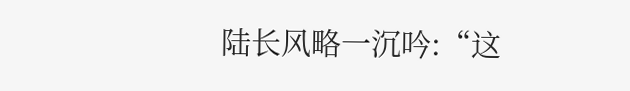陆长风略一沉吟:“这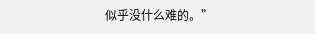似乎没什么难的。”